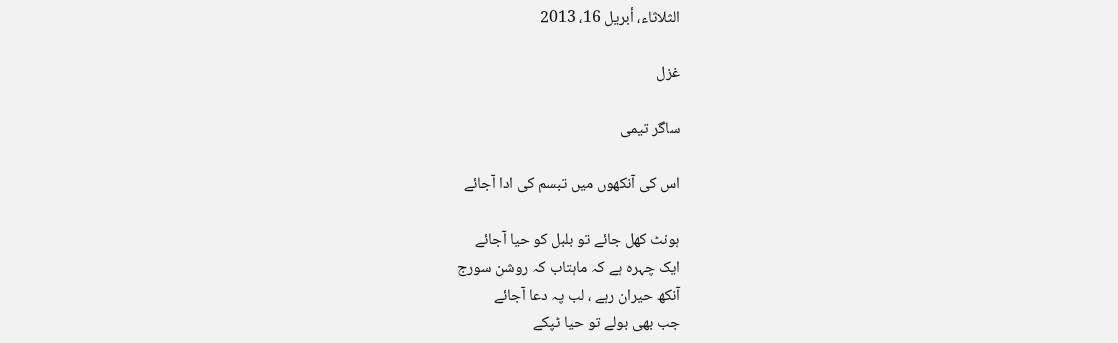الثلاثاء، أبريل 16، 2013

غزل

ساگر تیمی

اس کی آنکھوں ميں تبسم کی ادا آجائے

ہونٹ کھل جائے تو بلبل کو حیا آجائے
ایک چہرہ ہے کہ ماہتاب کہ روشن سورج
آنکھ حیران رہے ، لب پہ دعا آجائے
جب بھی بولے تو حیا ٹپکے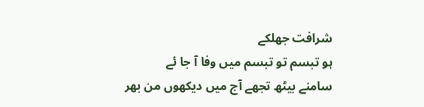شرافت جھلکے
ہو تبسم تو تبسم میں وفا آ جا ئے
سامنے بیٹھ تجھے آج میں دیکھوں من بھر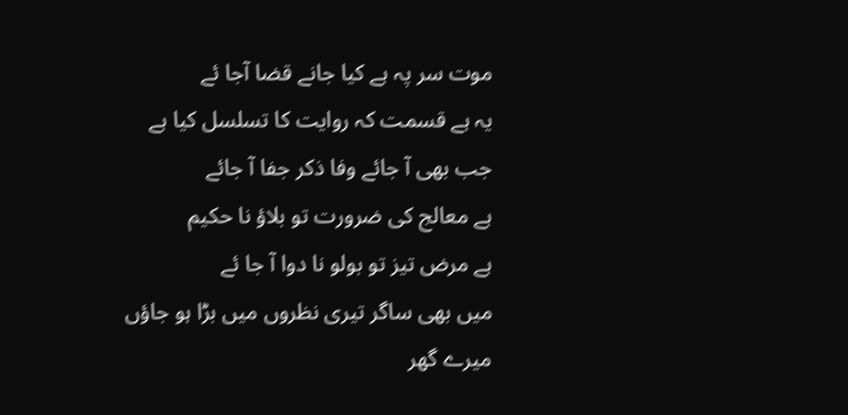موت سر پہ ہے کیا جانے قضا آجا ئے
یہ ہے قسمت کہ روایت کا تسلسل کیا ہے
جب بھی آ جائے وفا ذکر جفا آ جائے
ہے معالج کی ضرورت تو بلاؤ نا حکیم
ہے مرض تیز تو بولو نا دوا آ جا ئے
میں بھی ساگر تیری نظروں میں بڑا ہو جاؤں
میرے گھر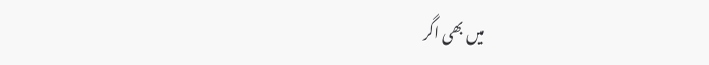میں بھی اگر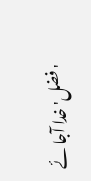'فضل' خدا آجا ئے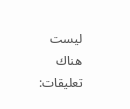ليست هناك تعليقات: